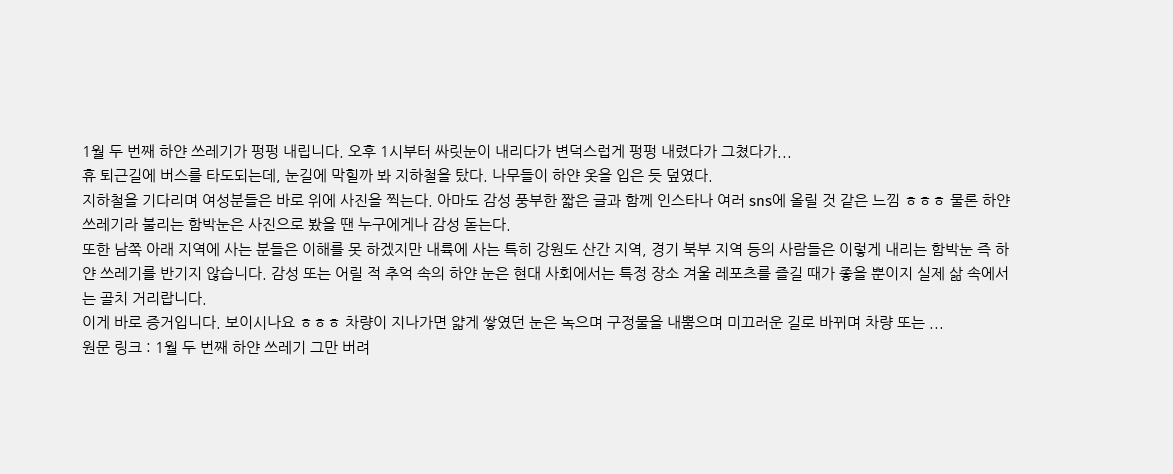1월 두 번째 하얀 쓰레기가 펑펑 내립니다. 오후 1시부터 싸릿눈이 내리다가 변덕스럽게 펑펑 내렸다가 그쳤다가...
휴 퇴근길에 버스를 타도되는데, 눈길에 막힐까 봐 지하철을 탔다. 나무들이 하얀 옷을 입은 듯 덮였다.
지하철을 기다리며 여성분들은 바로 위에 사진을 찍는다. 아마도 감성 풍부한 짧은 글과 함께 인스타나 여러 sns에 올릴 것 같은 느낌 ㅎㅎㅎ 물론 하얀 쓰레기라 불리는 함박눈은 사진으로 봤을 땐 누구에게나 감성 돋는다.
또한 남쪽 아래 지역에 사는 분들은 이해를 못 하겠지만 내륙에 사는 특히 강원도 산간 지역, 경기 북부 지역 등의 사람들은 이렇게 내리는 함박눈 즉 하얀 쓰레기를 반기지 않습니다. 감성 또는 어릴 적 추억 속의 하얀 눈은 현대 사회에서는 특정 장소 겨울 레포츠를 즐길 때가 좋을 뿐이지 실제 삶 속에서는 골치 거리랍니다.
이게 바로 증거입니다. 보이시나요 ㅎㅎㅎ 차량이 지나가면 얇게 쌓였던 눈은 녹으며 구정물을 내뿜으며 미끄러운 길로 바뀌며 차량 또는 ...
원문 링크 : 1월 두 번째 하얀 쓰레기 그만 버려